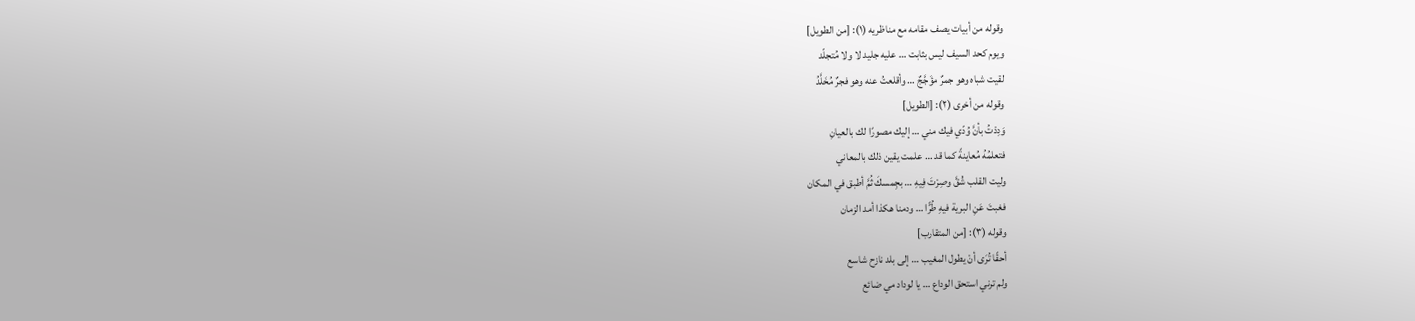وقوله من أبيات يصف مقامه مع مناظريه (١): [من الطويل]
ويوم كحد السيف ليس بثابت … عليه جليد لا ولا مُتجلّد
لقيت شباه وهو جمرٌ مؤَجَّجٌ … وأقلعتُ عنه وهو فجرٌ مُخَلَّدُ
وقوله من أخرى (٢): [الطويل]
وَدِدْتُ بأنَّ وُدّي فيك مني … إليك مصورًا لك بالعيانِ
فتعلمُهُ مُعاينةً كما قد … علمت يقين ذلك بالمعاني
وليت القلب شُقَّ وصِرْتَ فِيهِ … بجِمسكَ ثُمَّ أطبق في المكان
فغبتَ عَنِ البرية فيهِ طُرًّا … ودمنا هكذا أمد الزمان
وقوله (٣): [من المتقارب]
أحقًا تُرَى أنْ يطول المغيب … إلى بلد نازح شاسع
ولم ترني استحق الوداع … يا لوداد مي ضائع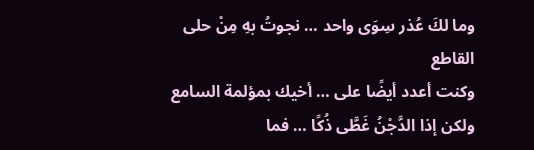وما لكَ عُذر سِوَى واحد … نجوتُ بهِ مِنْ حلى القاطع
وكنت أعدد أيضًا على … أخيك بمؤلمة السامع
ولكن إذا الدَّجْنُ غَطَّى ذُكًا … فما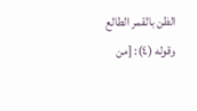الظن بالقمر الطالع
وقوله (٤): [من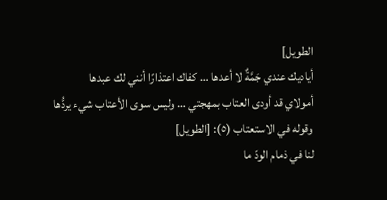الطويل]
أياديك عندي جَمَّةٌ لا أعدها … كفاك اعتذارًا أنني لك عبدها
أمولاي قد أودى العتاب بمهجتي … وليس سوى الأعتاب شيء يردُّها
وقوله في الاستعتاب (٥): [الطويل]
لنا في ذمام الودّ ما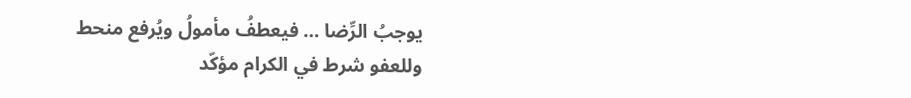يوجبُ الرِّضا … فيعطفُ مأمولُ ويُرفع منحط
وللعفو شرط في الكرام مؤكّد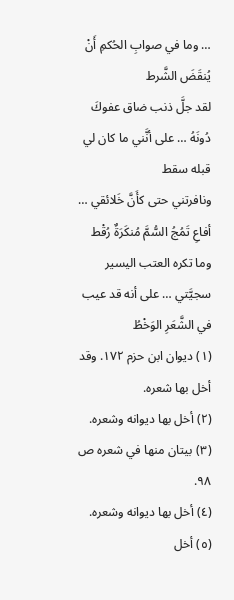… وما في صوابِ الحُكمِ أَنْ يُنقَضَ الشَّرط
لقد جلَّ ذنب ضاق عفوكَ دُونَهُ … على أنَّني ما كان لي قبله سقط
ونافرتني حتى كأَنَّ خَلائقي … أفاعِ تَمُجُ السُّمَّ مُنكَرَةٌ رُقْط
وما تكره العتب اليسير سجيَّتي … على أنه قد عيب في الشَّعَرِ الوَخْطُ
(١) ديوان ابن حزم ١٧٢. وقد أخل بها شعره.
(٢) أخل بها ديوانه وشعره.
(٣) بيتان منها في شعره ص ٩٨.
(٤) أخل بها ديوانه وشعره.
(٥) أخل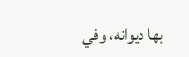بها ديوانه، وفي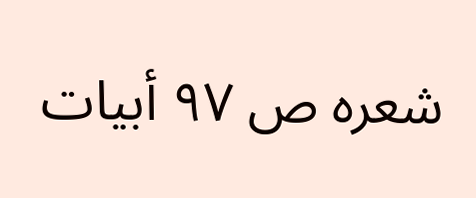شعره ص ٩٧ أبيات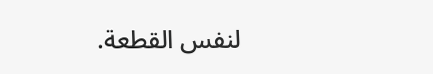لنفس القطعة.